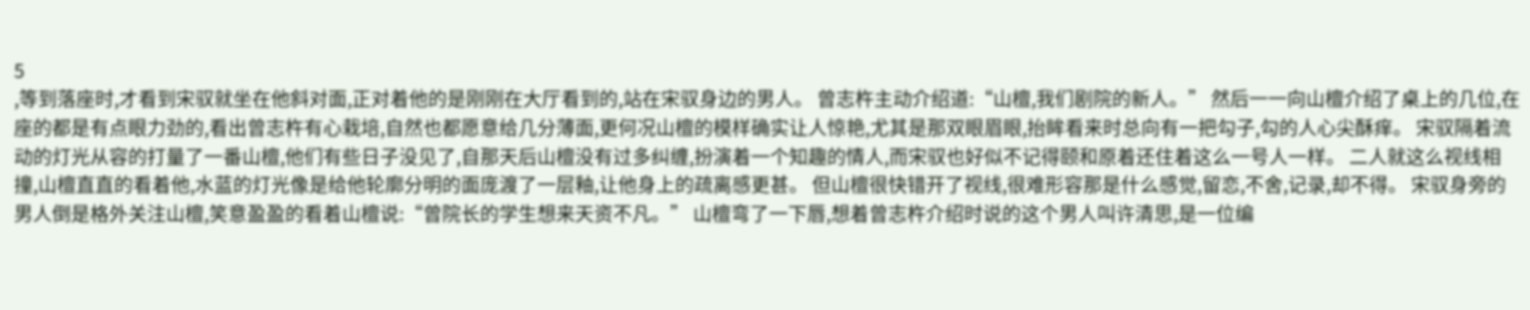5
,等到落座时,才看到宋驭就坐在他斜对面,正对着他的是刚刚在大厅看到的,站在宋驭身边的男人。 曾志杵主动介绍道:“山檀,我们剧院的新人。” 然后一一向山檀介绍了桌上的几位,在座的都是有点眼力劲的,看出曾志杵有心栽培,自然也都愿意给几分薄面,更何况山檀的模样确实让人惊艳,尤其是那双眼眉眼,抬眸看来时总向有一把勾子,勾的人心尖酥痒。 宋驭隔着流动的灯光从容的打量了一番山檀,他们有些日子没见了,自那天后山檀没有过多纠缠,扮演着一个知趣的情人,而宋驭也好似不记得颐和原着还住着这么一号人一样。 二人就这么视线相撞,山檀直直的看着他,水蓝的灯光像是给他轮廓分明的面庞渡了一层釉,让他身上的疏离感更甚。 但山檀很快错开了视线,很难形容那是什么感觉,留恋,不舍,记录,却不得。 宋驭身旁的男人倒是格外关注山檀,笑意盈盈的看着山檀说:“曾院长的学生想来天资不凡。” 山檀弯了一下唇,想着曾志杵介绍时说的这个男人叫许清思,是一位编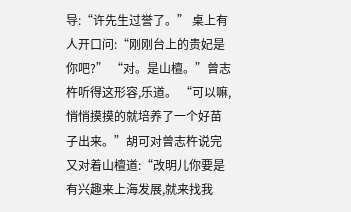导:“许先生过誉了。” 桌上有人开口问:“刚刚台上的贵妃是你吧?” “对。是山檀。”曾志杵听得这形容,乐道。 “可以嘛,悄悄摸摸的就培养了一个好苗子出来。”胡可对曾志杵说完又对着山檀道:“改明儿你要是有兴趣来上海发展,就来找我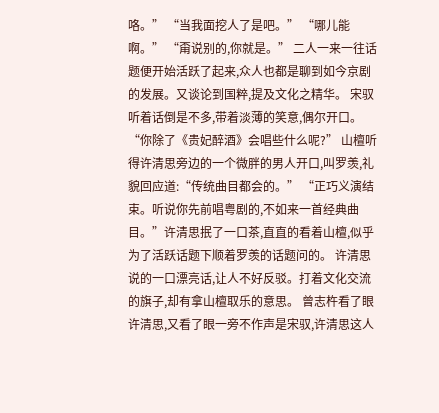咯。” “当我面挖人了是吧。” “哪儿能啊。” “甭说别的,你就是。” 二人一来一往话题便开始活跃了起来,众人也都是聊到如今京剧的发展。又谈论到国粹,提及文化之精华。 宋驭听着话倒是不多,带着淡薄的笑意,偶尔开口。 “你除了《贵妃醉酒》会唱些什么呢?” 山檀听得许清思旁边的一个微胖的男人开口,叫罗羡,礼貌回应道:“传统曲目都会的。” “正巧义演结束。听说你先前唱粤剧的,不如来一首经典曲目。”许清思抿了一口茶,直直的看着山檀,似乎为了活跃话题下顺着罗羡的话题问的。 许清思说的一口漂亮话,让人不好反驳。打着文化交流的旗子,却有拿山檀取乐的意思。 曾志杵看了眼许清思,又看了眼一旁不作声是宋驭,许清思这人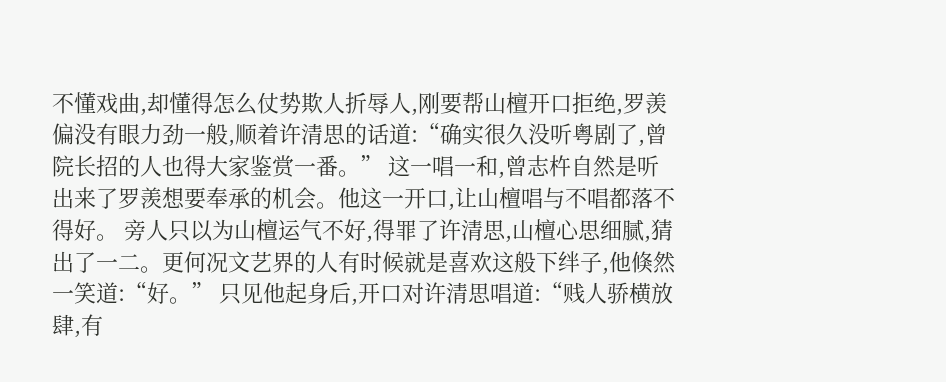不懂戏曲,却懂得怎么仗势欺人折辱人,刚要帮山檀开口拒绝,罗羡偏没有眼力劲一般,顺着许清思的话道:“确实很久没听粤剧了,曾院长招的人也得大家鉴赏一番。” 这一唱一和,曾志杵自然是听出来了罗羡想要奉承的机会。他这一开口,让山檀唱与不唱都落不得好。 旁人只以为山檀运气不好,得罪了许清思,山檀心思细腻,猜出了一二。更何况文艺界的人有时候就是喜欢这般下绊子,他倏然一笑道:“好。” 只见他起身后,开口对许清思唱道:“贱人骄横放肆,有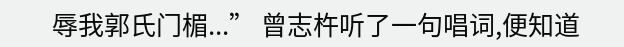辱我郭氏门楣...” 曾志杵听了一句唱词,便知道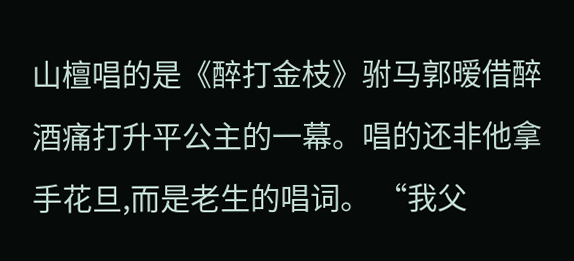山檀唱的是《醉打金枝》驸马郭暧借醉酒痛打升平公主的一幕。唱的还非他拿手花旦,而是老生的唱词。 “我父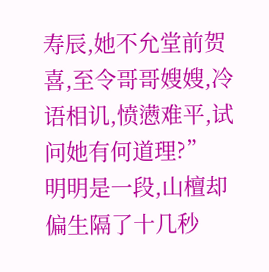寿辰,她不允堂前贺喜,至令哥哥嫂嫂,冷语相讥,愤懑难平,试问她有何道理?” 明明是一段,山檀却偏生隔了十几秒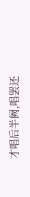才唱后半阙,唱罢还